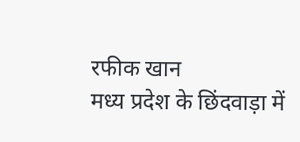रफीक खान
मध्य प्रदेश के छिंदवाड़ा में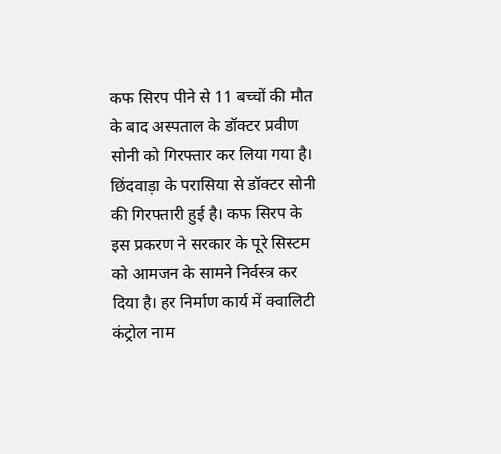कफ सिरप पीने से 11 बच्चों की मौत के बाद अस्पताल के डॉक्टर प्रवीण सोनी को गिरफ्तार कर लिया गया है। छिंदवाड़ा के परासिया से डॉक्टर सोनी की गिरफ्तारी हुई है। कफ सिरप के इस प्रकरण ने सरकार के पूरे सिस्टम को आमजन के सामने निर्वस्त्र कर दिया है। हर निर्माण कार्य में क्वालिटी कंट्रोल नाम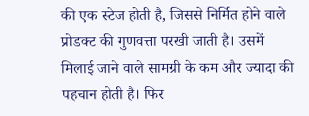की एक स्टेज होती है, जिससे निर्मित होने वाले प्रोडक्ट की गुणवत्ता परखी जाती है। उसमें मिलाई जाने वाले सामग्री के कम और ज्यादा की पहचान होती है। फिर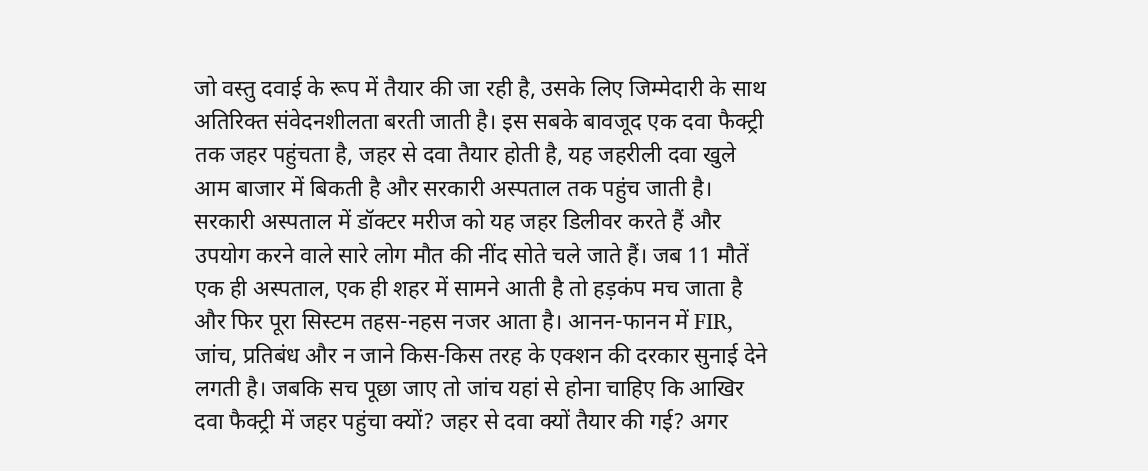जो वस्तु दवाई के रूप में तैयार की जा रही है, उसके लिए जिम्मेदारी के साथ अतिरिक्त संवेदनशीलता बरती जाती है। इस सबके बावजूद एक दवा फैक्ट्री तक जहर पहुंचता है, जहर से दवा तैयार होती है, यह जहरीली दवा खुले आम बाजार में बिकती है और सरकारी अस्पताल तक पहुंच जाती है। सरकारी अस्पताल में डॉक्टर मरीज को यह जहर डिलीवर करते हैं और उपयोग करने वाले सारे लोग मौत की नींद सोते चले जाते हैं। जब 11 मौतें एक ही अस्पताल, एक ही शहर में सामने आती है तो हड़कंप मच जाता है और फिर पूरा सिस्टम तहस-नहस नजर आता है। आनन-फानन में FIR, जांच, प्रतिबंध और न जाने किस-किस तरह के एक्शन की दरकार सुनाई देने लगती है। जबकि सच पूछा जाए तो जांच यहां से होना चाहिए कि आखिर दवा फैक्ट्री में जहर पहुंचा क्यों? जहर से दवा क्यों तैयार की गई? अगर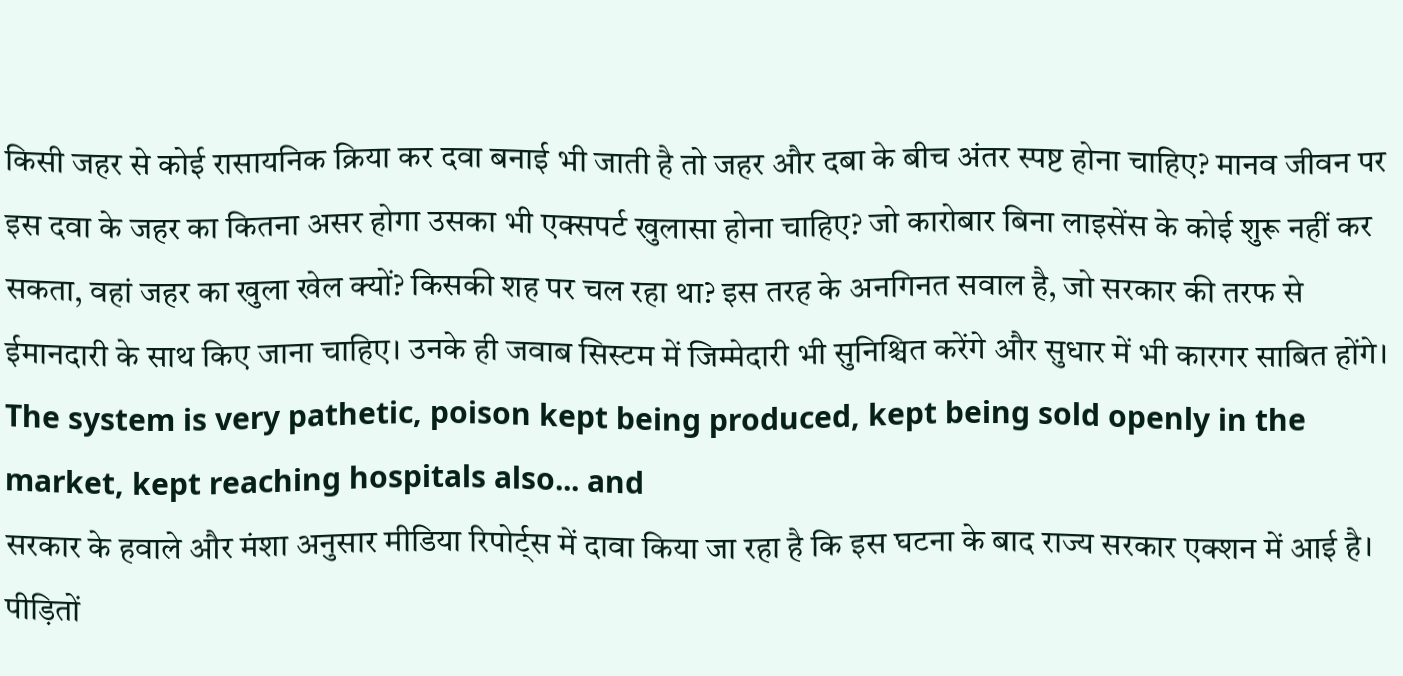किसी जहर से कोई रासायनिक क्रिया कर दवा बनाई भी जाती है तो जहर और दबा के बीच अंतर स्पष्ट होना चाहिए? मानव जीवन पर इस दवा के जहर का कितना असर होगा उसका भी एक्सपर्ट खुलासा होना चाहिए? जो कारोबार बिना लाइसेंस के कोई शुरू नहीं कर सकता, वहां जहर का खुला खेल क्यों? किसकी शह पर चल रहा था? इस तरह के अनगिनत सवाल है, जो सरकार की तरफ से ईमानदारी के साथ किए जाना चाहिए। उनके ही जवाब सिस्टम में जिम्मेदारी भी सुनिश्चित करेंगे और सुधार में भी कारगर साबित होंगे। The system is very pathetic, poison kept being produced, kept being sold openly in the market, kept reaching hospitals also... and
सरकार के हवाले और मंशा अनुसार मीडिया रिपोर्ट्स में दावा किया जा रहा है कि इस घटना के बाद राज्य सरकार एक्शन में आई है। पीड़ितों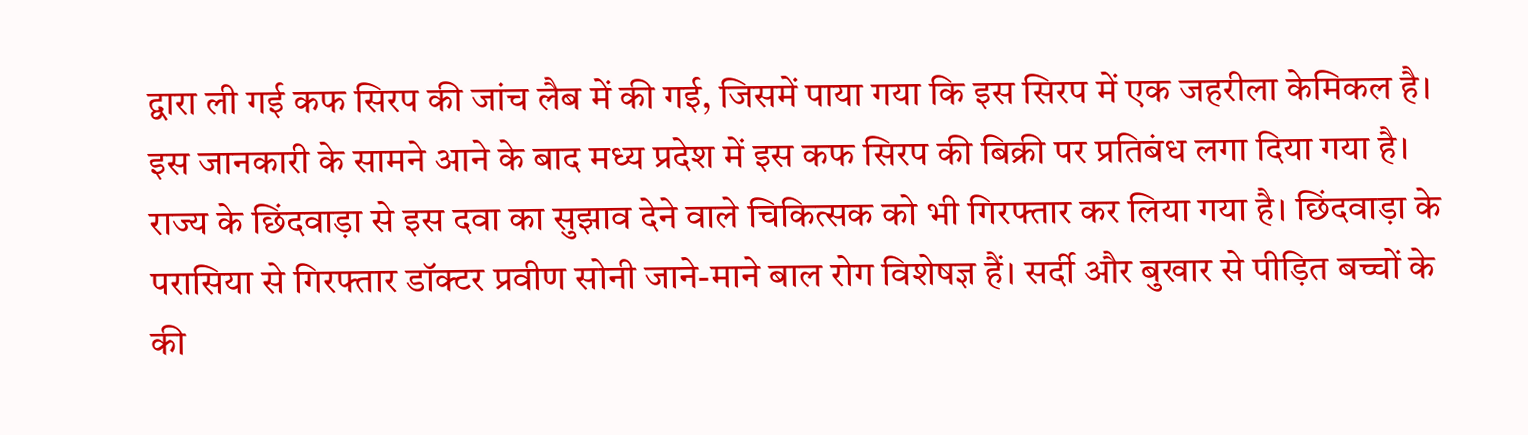द्वारा ली गई कफ सिरप की जांच लैब में की गई, जिसमें पाया गया कि इस सिरप में एक जहरीला केमिकल है। इस जानकारी के सामने आने के बाद मध्य प्रदेश में इस कफ सिरप की बिक्री पर प्रतिबंध लगा दिया गया है। राज्य के छिंदवाड़ा से इस दवा का सुझाव देने वाले चिकित्सक को भी गिरफ्तार कर लिया गया है। छिंदवाड़ा के परासिया से गिरफ्तार डॉक्टर प्रवीण सोनी जाने-माने बाल रोग विशेषज्ञ हैं। सर्दी और बुखार से पीड़ित बच्चों के की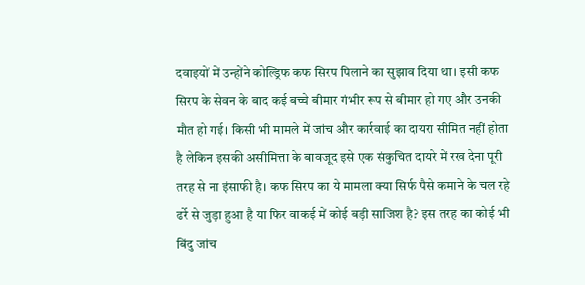दवाइयों में उन्होंने कोल्ड्रिफ कफ सिरप पिलाने का सुझाव दिया था। इसी कफ सिरप के सेवन के बाद कई बच्चे बीमार गंभीर रूप से बीमार हो गए और उनकी मौत हो गई। किसी भी मामले में जांच और कार्रवाई का दायरा सीमित नहीं होता है लेकिन इसकी असीमित्ता के बावजूद इसे एक संकुचित दायरे में रख देना पूरी तरह से ना इंसाफी है। कफ सिरप का ये मामला क्या सिर्फ पैसे कमाने के चल रहे ढर्रे से जुड़ा हुआ है या फिर वाकई में कोई बड़ी साजिश है? इस तरह का कोई भी बिंदु जांच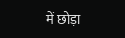में छोड़ा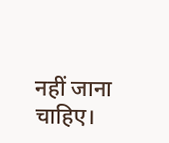नहीं जाना चाहिए।